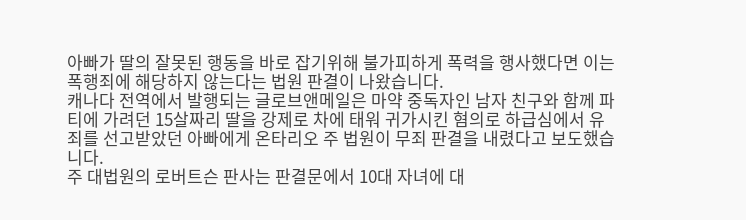아빠가 딸의 잘못된 행동을 바로 잡기위해 불가피하게 폭력을 행사했다면 이는 폭행죄에 해당하지 않는다는 법원 판결이 나왔습니다.
캐나다 전역에서 발행되는 글로브앤메일은 마약 중독자인 남자 친구와 함께 파티에 가려던 15살짜리 딸을 강제로 차에 태워 귀가시킨 혐의로 하급심에서 유죄를 선고받았던 아빠에게 온타리오 주 법원이 무죄 판결을 내렸다고 보도했습니다.
주 대법원의 로버트슨 판사는 판결문에서 10대 자녀에 대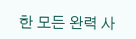한 모든 완력 사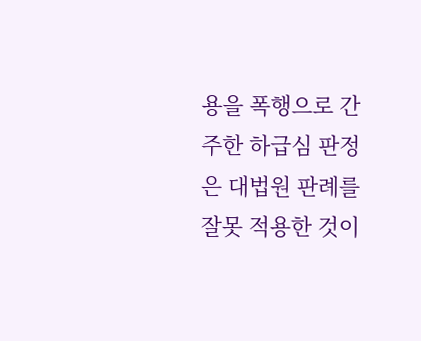용을 폭행으로 간주한 하급심 판정은 대법원 판례를 잘못 적용한 것이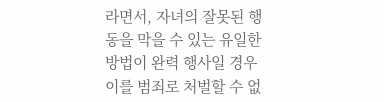라면서, 자녀의 잘못된 행동을 막을 수 있는 유일한 방법이 완력 행사일 경우 이를 범죄로 처벌할 수 없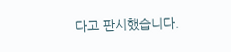다고 판시했습니다.